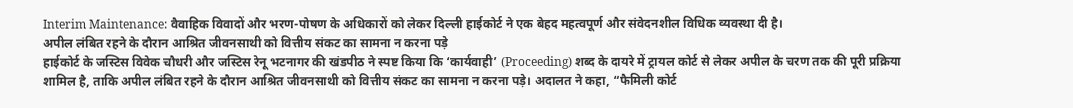Interim Maintenance: वैवाहिक विवादों और भरण-पोषण के अधिकारों को लेकर दिल्ली हाईकोर्ट ने एक बेहद महत्वपूर्ण और संवेदनशील विधिक व्यवस्था दी है।
अपील लंबित रहने के दौरान आश्रित जीवनसाथी को वित्तीय संकट का सामना न करना पड़े
हाईकोर्ट के जस्टिस विवेक चौधरी और जस्टिस रेनू भटनागर की खंडपीठ ने स्पष्ट किया कि ‘कार्यवाही’ (Proceeding) शब्द के दायरे में ट्रायल कोर्ट से लेकर अपील के चरण तक की पूरी प्रक्रिया शामिल है, ताकि अपील लंबित रहने के दौरान आश्रित जीवनसाथी को वित्तीय संकट का सामना न करना पड़े। अदालत ने कहा, “फैमिली कोर्ट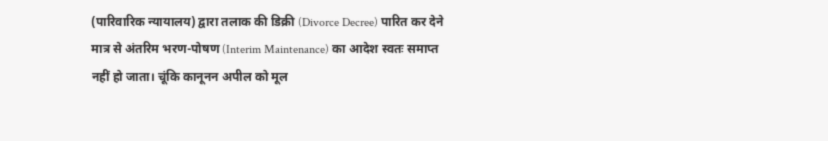(पारिवारिक न्यायालय) द्वारा तलाक की डिक्री (Divorce Decree) पारित कर देने मात्र से अंतरिम भरण-पोषण (Interim Maintenance) का आदेश स्वतः समाप्त नहीं हो जाता। चूंकि कानूनन अपील को मूल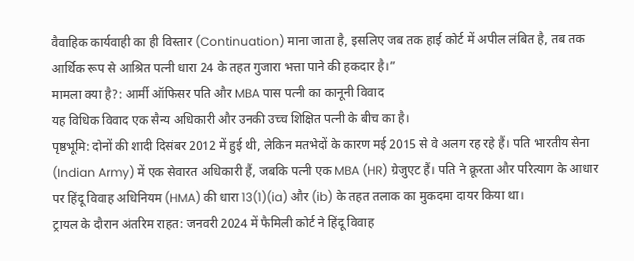वैवाहिक कार्यवाही का ही विस्तार (Continuation) माना जाता है, इसलिए जब तक हाई कोर्ट में अपील लंबित है, तब तक आर्थिक रूप से आश्रित पत्नी धारा 24 के तहत गुजारा भत्ता पाने की हकदार है।”
मामला क्या है?: आर्मी ऑफिसर पति और MBA पास पत्नी का कानूनी विवाद
यह विधिक विवाद एक सैन्य अधिकारी और उनकी उच्च शिक्षित पत्नी के बीच का है।
पृष्ठभूमि: दोनों की शादी दिसंबर 2012 में हुई थी, लेकिन मतभेदों के कारण मई 2015 से वे अलग रह रहे हैं। पति भारतीय सेना (Indian Army) में एक सेवारत अधिकारी हैं, जबकि पत्नी एक MBA (HR) ग्रेजुएट हैं। पति ने क्रूरता और परित्याग के आधार पर हिंदू विवाह अधिनियम (HMA) की धारा 13(1)(ia) और (ib) के तहत तलाक का मुकदमा दायर किया था।
ट्रायल के दौरान अंतरिम राहत: जनवरी 2024 में फैमिली कोर्ट ने हिंदू विवाह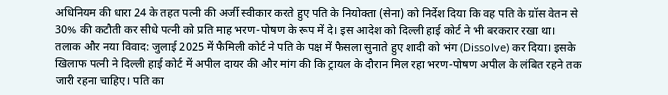अधिनियम की धारा 24 के तहत पत्नी की अर्जी स्वीकार करते हुए पति के नियोक्ता (सेना) को निर्देश दिया कि वह पति के ग्रॉस वेतन से 30% की कटौती कर सीधे पत्नी को प्रति माह भरण-पोषण के रूप में दे। इस आदेश को दिल्ली हाई कोर्ट ने भी बरकरार रखा था।
तलाक और नया विवाद: जुलाई 2025 में फैमिली कोर्ट ने पति के पक्ष में फैसला सुनाते हुए शादी को भंग (Dissolve) कर दिया। इसके खिलाफ पत्नी ने दिल्ली हाई कोर्ट में अपील दायर की और मांग की कि ट्रायल के दौरान मिल रहा भरण-पोषण अपील के लंबित रहने तक जारी रहना चाहिए। पति का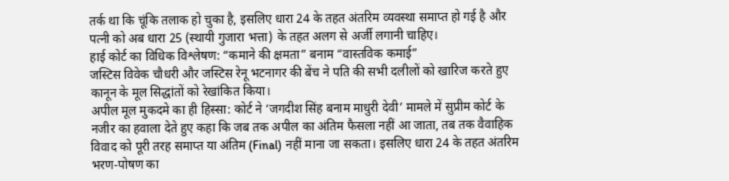तर्क था कि चूंकि तलाक हो चुका है, इसलिए धारा 24 के तहत अंतरिम व्यवस्था समाप्त हो गई है और पत्नी को अब धारा 25 (स्थायी गुजारा भत्ता) के तहत अलग से अर्जी लगानी चाहिए।
हाई कोर्ट का विधिक विश्लेषण: “कमाने की क्षमता” बनाम “वास्तविक कमाई”
जस्टिस विवेक चौधरी और जस्टिस रेनू भटनागर की बेंच ने पति की सभी दलीलों को खारिज करते हुए कानून के मूल सिद्धांतों को रेखांकित किया।
अपील मूल मुकदमे का ही हिस्सा: कोर्ट ने ‘जगदीश सिंह बनाम माधुरी देवी’ मामले में सुप्रीम कोर्ट के नजीर का हवाला देते हुए कहा कि जब तक अपील का अंतिम फैसला नहीं आ जाता, तब तक वैवाहिक विवाद को पूरी तरह समाप्त या अंतिम (Final) नहीं माना जा सकता। इसलिए धारा 24 के तहत अंतरिम भरण-पोषण का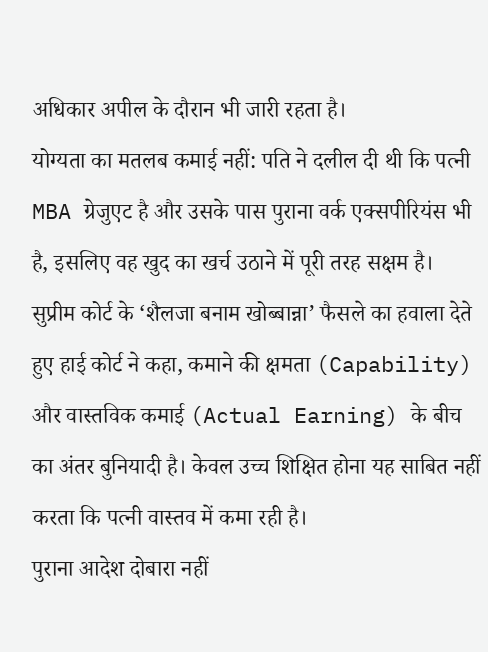अधिकार अपील के दौरान भी जारी रहता है।
योग्यता का मतलब कमाई नहीं: पति ने दलील दी थी कि पत्नी MBA ग्रेजुएट है और उसके पास पुराना वर्क एक्सपीरियंस भी है, इसलिए वह खुद का खर्च उठाने में पूरी तरह सक्षम है। सुप्रीम कोर्ट के ‘शैलजा बनाम खोब्बान्ना’ फैसले का हवाला देते हुए हाई कोर्ट ने कहा, कमाने की क्षमता (Capability) और वास्तविक कमाई (Actual Earning) के बीच का अंतर बुनियादी है। केवल उच्च शिक्षित होना यह साबित नहीं करता कि पत्नी वास्तव में कमा रही है।
पुराना आदेश दोबारा नहीं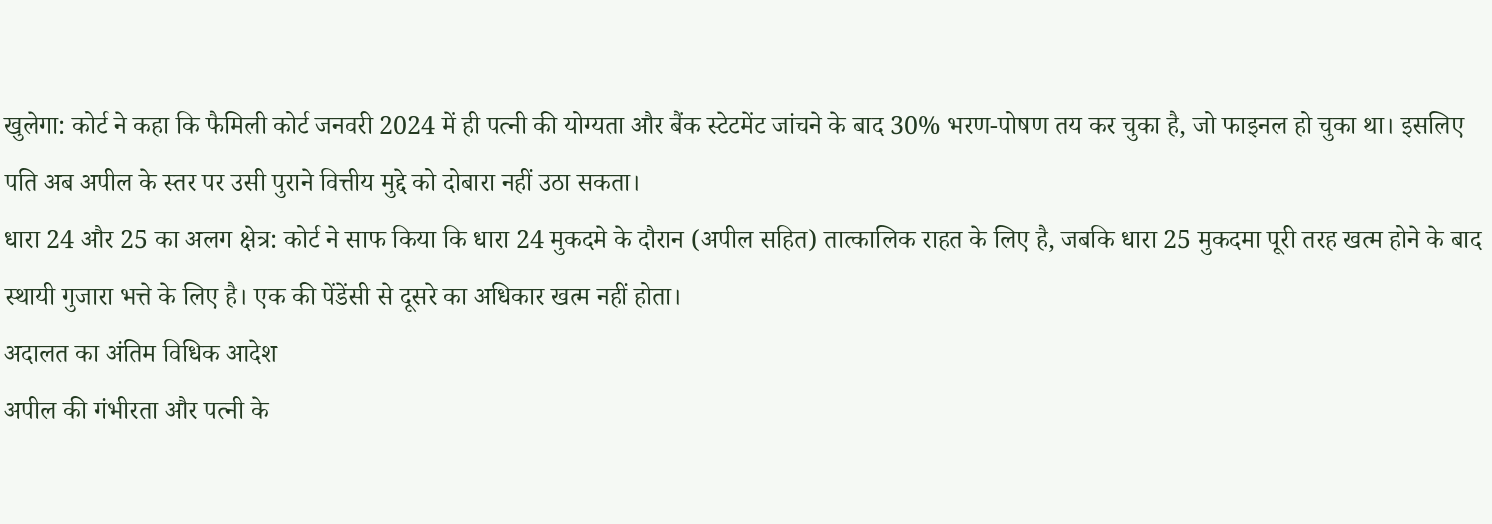खुलेगा: कोर्ट ने कहा कि फैमिली कोर्ट जनवरी 2024 में ही पत्नी की योग्यता और बैंक स्टेटमेंट जांचने के बाद 30% भरण-पोषण तय कर चुका है, जो फाइनल हो चुका था। इसलिए पति अब अपील के स्तर पर उसी पुराने वित्तीय मुद्दे को दोबारा नहीं उठा सकता।
धारा 24 और 25 का अलग क्षेत्र: कोर्ट ने साफ किया कि धारा 24 मुकदमे के दौरान (अपील सहित) तात्कालिक राहत के लिए है, जबकि धारा 25 मुकदमा पूरी तरह खत्म होने के बाद स्थायी गुजारा भत्ते के लिए है। एक की पेंडेंसी से दूसरे का अधिकार खत्म नहीं होता।
अदालत का अंतिम विधिक आदेश
अपील की गंभीरता और पत्नी के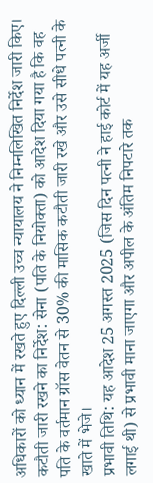अधिकारों को ध्यान में रखते हुए दिल्ली उच्च न्यायालय ने निम्नलिखित निर्देश जारी किए।
कटौती जारी रखने का निर्देश: सेना (पति के नियोक्ता) को आदेश दिया गया है कि वह पति के वर्तमान ग्रॉस वेतन से 30% की मासिक कटौती जारी रखे और उसे सीधे पत्नी के खाते में भेजे।
प्रभावी तिथि: यह आदेश 25 अगस्त 2025 (जिस दिन पत्नी ने हाई कोर्ट में यह अर्जी लगाई थी) से प्रभावी माना जाएगा और अपील के अंतिम निपटारे तक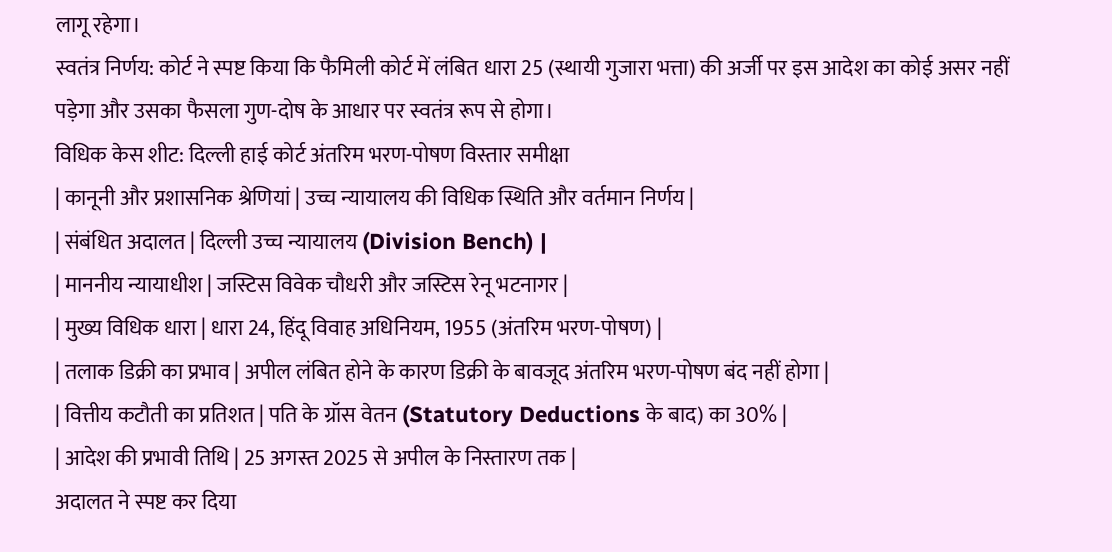लागू रहेगा।
स्वतंत्र निर्णय: कोर्ट ने स्पष्ट किया कि फैमिली कोर्ट में लंबित धारा 25 (स्थायी गुजारा भत्ता) की अर्जी पर इस आदेश का कोई असर नहीं पड़ेगा और उसका फैसला गुण-दोष के आधार पर स्वतंत्र रूप से होगा।
विधिक केस शीट: दिल्ली हाई कोर्ट अंतरिम भरण-पोषण विस्तार समीक्षा
| कानूनी और प्रशासनिक श्रेणियां | उच्च न्यायालय की विधिक स्थिति और वर्तमान निर्णय |
| संबंधित अदालत | दिल्ली उच्च न्यायालय (Division Bench) |
| माननीय न्यायाधीश | जस्टिस विवेक चौधरी और जस्टिस रेनू भटनागर |
| मुख्य विधिक धारा | धारा 24, हिंदू विवाह अधिनियम, 1955 (अंतरिम भरण-पोषण) |
| तलाक डिक्री का प्रभाव | अपील लंबित होने के कारण डिक्री के बावजूद अंतरिम भरण-पोषण बंद नहीं होगा |
| वित्तीय कटौती का प्रतिशत | पति के ग्रॉस वेतन (Statutory Deductions के बाद) का 30% |
| आदेश की प्रभावी तिथि | 25 अगस्त 2025 से अपील के निस्तारण तक |
अदालत ने स्पष्ट कर दिया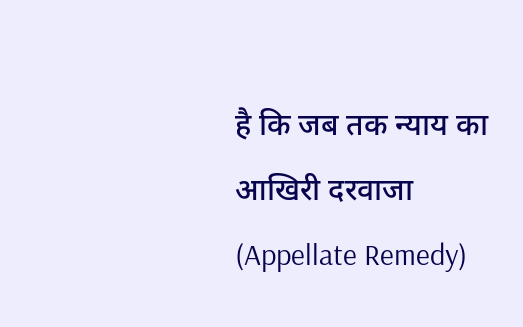है कि जब तक न्याय का आखिरी दरवाजा (Appellate Remedy)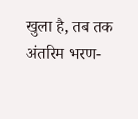खुला है, तब तक अंतरिम भरण-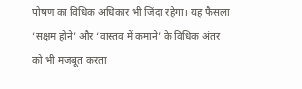पोषण का विधिक अधिकार भी जिंदा रहेगा। यह फैसला ‘सक्षम होने’ और ‘वास्तव में कमाने’ के विधिक अंतर को भी मजबूत करता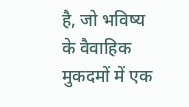है, जो भविष्य के वैवाहिक मुकदमों में एक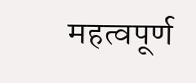महत्वपूर्ण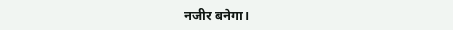नजीर बनेगा।